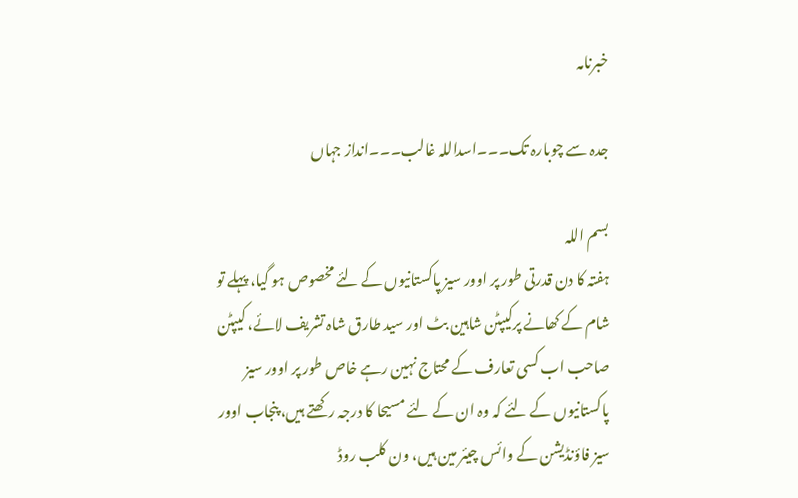خبرنامہ

جدہ سے چوبارہ تک۔۔۔اسداللہ غالب۔۔۔انداز جہاں

بسم اللہ
ہفتہ کا دن قدرتی طور پر اوور سیز پاکستانیوں کے لئے مخصوص ہو گیا، پہلے تو شام کے کھانے پرکیپٹن شاہین بٹ اور سید طارق شاہ تشریف لائے، کیپٹن صاحب اب کسی تعارف کے محتاج نہین رہے خاص طور پر اوور سیز پاکستانیوں کے لئے کہ وہ ان کے لئے مسیحا کا درجہ رکھتے ہیں، پنجاب اوور سیز فاؤنڈیشن کے وائس چیئر مین ہیں، ون کلب روڈ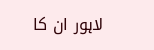لاہور ان کا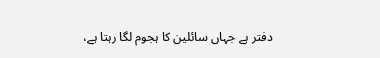دفتر ہے جہاں سائلین کا ہجوم لگا رہتا ہے،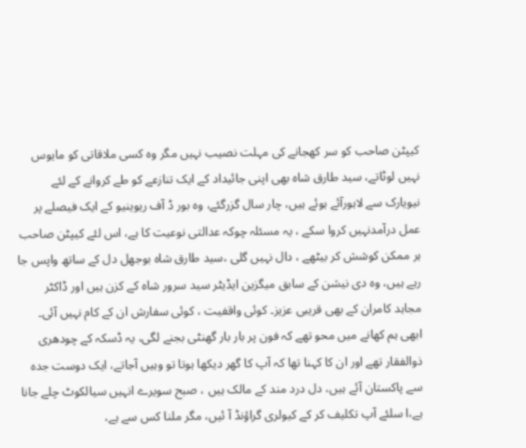کیپٹن صاحب کو سر کھجانے کی مہلت نصیب نہیں مگر وہ کسی ملاقاتی کو مایوس نہیں لوٹاتے، سید طارق شاہ بھی اپنی جائیداد کے ایک تنازعے کو طے کروانے کے لئے نیویارک سے لاہورآئے ہوئے ہیں، چار سال گزرگئے، وہ بور ڈ آف ریوینیو کے ایک فیصلے پر عمل درآمدنہیں کروا سکے ، یہ مسئلہ چوکہ عدالتی نوعیت کا ہے، اس لئے کیپٹن صاحب ہر ممکن کوشش کر بیٹھے ، دال نہیں گلی ،سید طارق شاہ بوجھل دل کے ساتھ واپس جا رہے ہیں، وہ دی نیشن کے سابق میگزین ایڈیٹر سید سرور شاہ کے کزن ہیں اور ڈاکٹر مجاہد کامران کے بھی قریبی عزیز۔ کوئی واقفیت ، کوئی سفارش ان کے کام نہیں آئی۔
ابھی ہم کھانے میں محو تھے کہ فون پر بار بار گھنٹی بجنے لگی، یہ ڈسکہ کے چودھری ذوالفقار تھے اور ان کا کہنا تھا کہ آپ کا گھر دیکھا ہوتا تو وہیں آجاتے، ایک دوست جدہ سے پاکستان آئے ہیں، دل درد مند کے مالک ہیں ، صبح سویرے انہیں سیالکوٹ چلے جانا ہے،ا سلئے آپ تکلیف کر کے کیولری گراؤنڈ آ ئیں، مگر ملنا کس سے ہے،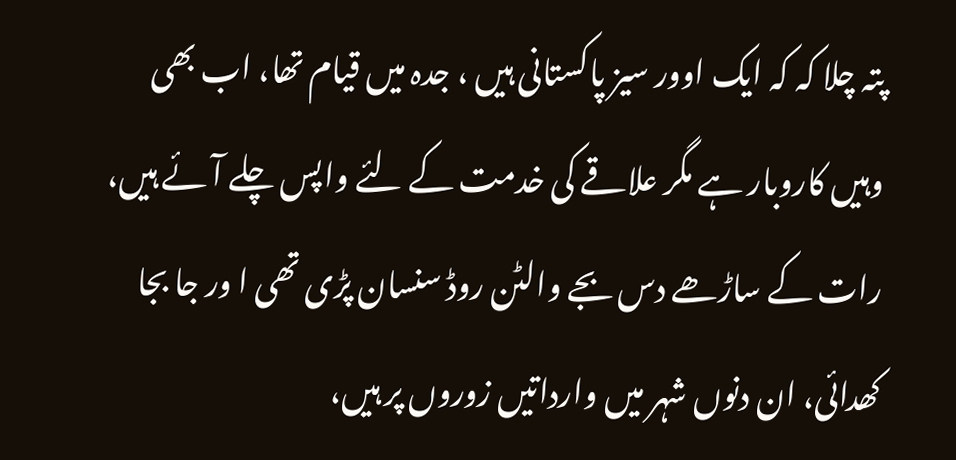پتہ چلا کہ کہ ایک اوور سیز پاکستانی ہیں ، جدہ میں قیام تھا، اب بھی وہیں کاروبار ہے مگر علاقے کی خدمت کے لئے واپس چلے آئے ہیں، رات کے ساڑھے دس بجے والٹن روڈ سنسان پڑی تھی ا ور جا بجا کھدائی، ان دنوں شہر میں وارداتیں زوروں پر ہیں،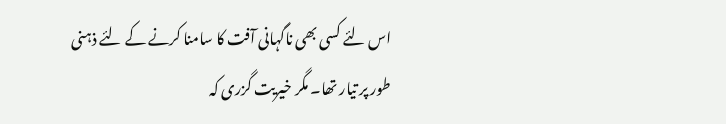اس لئے کسی بھی ناگہانی آفت کا سامنا کرنے کے لئے ذہنی طور پر تیار تھا۔ مگر خیریت گزری کہ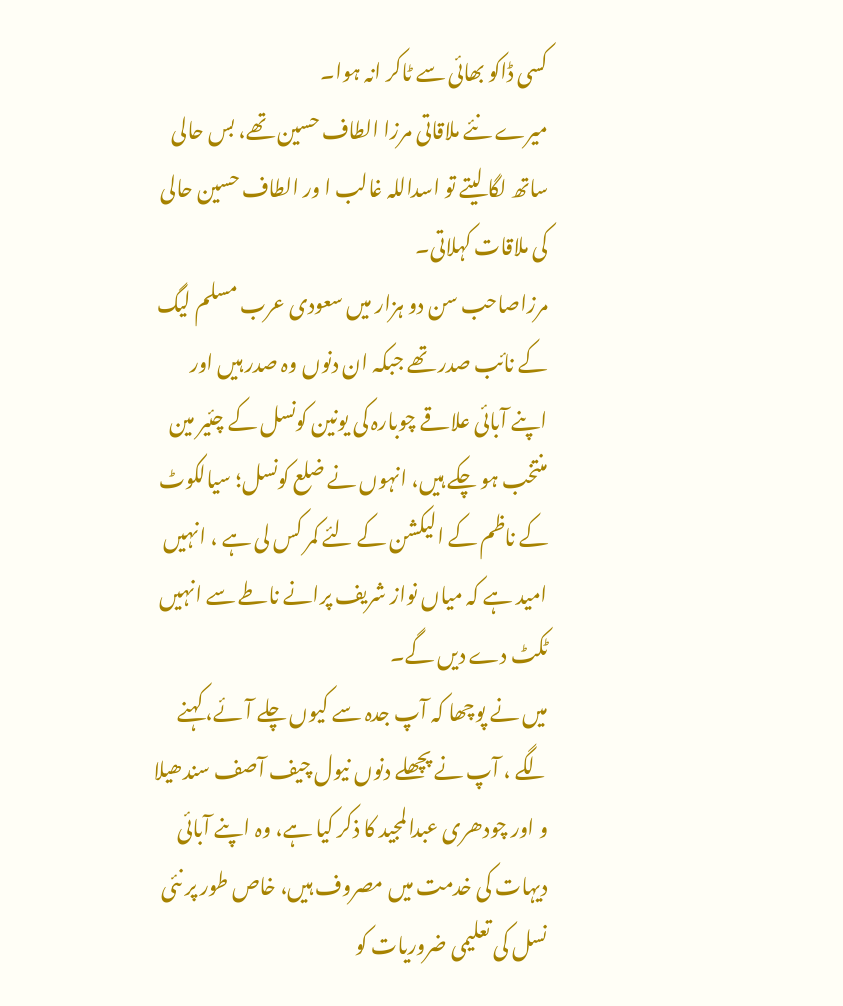کسی ڈاکو بھائی سے ٹاکر انہ ہوا۔
میرے نئے ملاقاتی مرزا الطاف حسین تھے، بس حالی ساتھ لگا لیتے تو اسداللہ غالب ا ور الطاف حسین حالی کی ملاقات کہلاتی۔
مرزاصاحب سن دو ہزار میں سعودی عرب مسلم لیگ کے نائب صدر تھے جبکہ ان دنوں وہ صدر ہیں اور اپنے آبائی علاقے چوبارہ کی یونین کونسل کے چئیر مین منتخب ہو چکے ہیں، انہوں نے ضلع کونسل؛ سیالکوٹ کے ناظم کے الیکشن کے لئے کمر کس لی ہے ، انہیں امید ہے کہ میاں نواز شریف پرانے ناطے سے انہیں ٹکٹ دے دیں گے۔
میں نے پوچھا کہ آپ جدہ سے کیوں چلے آئے، کہنے لگے ، آپ نے پچھلے دنوں نیول چیف آصف سندھیلا و اور چودھری عبدالمجید کا ذکر کیا ہے، وہ اپنے آبائی دیہات کی خدمت میں مصروف ہیں، خاص طور پر نئی نسل کی تعلیمی ضروریات کو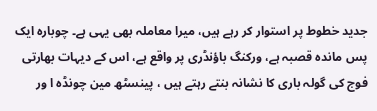جدید خطوط پر استوار کر رہے ہیں، میرا معاملہ بھی یہی ہے۔ چوبارہ ایک پس ماندہ قصبہ ہے، ورکنگ باؤنڈری پر واقع ہے، اس کے دیہات بھارتی فوج کی گولہ باری کا نشانہ بنتے رہتے ہیں ، پینسٹھ مین چونڈہ ا ور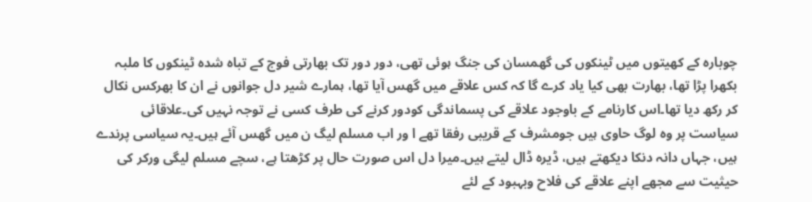چوبارہ کے کھیتوں میں ٹینکوں کی گھمسان کی جنگ ہوئی تھی، دور دور تک بھارتی فوج کے تباہ شدہ ٹینکوں کا ملبہ بکھرا پڑا تھا، بھارت بھی کیا یاد کرے گا کہ کس علاقے میں گھس آیا تھا، ہمارے شیر دل جوانوں نے ان کا بھرکس نکال کر رکھ دیا تھا۔اس کارنامے کے باوجود علاقے کی پسماندگی کودور کرنے کی طرف کسی نے توجہ نہیں کی۔علاقائی سیاست پر وہ لوگ حاوی ہیں جومشرف کے قریبی رفقا تھے ا ور اب مسلم لیگ ن میں گھس آئے ہیں۔یہ سیاسی پرندے ہیں، جہاں دانہ دنکا دیکھتے ہیں، ڈیرہ ڈال لیتے ہیں۔میرا دل اس صورت حال پر کڑھتا ہے، سچے مسلم لیگی ورکر کی حیثیت سے مجھے اپنے علاقے کی فلاح وبہبود کے لئے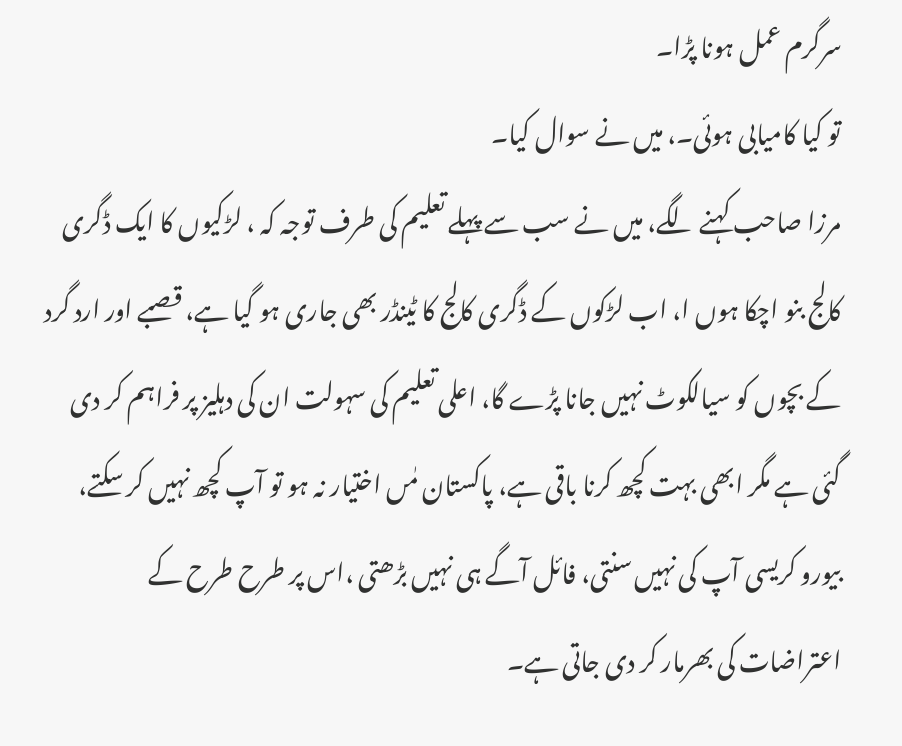سرگرم عمل ہونا پڑا۔
تو کیا کامیابی ہوئی۔، میں نے سوال کیا۔
مرزا صاحب کہنے لگے، میں نے سب سے پہلے تعلیم کی طرف توجہ کہ ، لڑکیوں کا ایک ڈگری کالج بنو اچکا ہوں ا، اب لڑکوں کے ڈگری کالج کا ٹینڈر بھی جاری ہو گیا ہے، قصبے اور ارد گرد کے بچوں کو سیالکوٹ نہیں جانا پڑے گا، اعلی تعلیم کی سہولت ان کی دہلیز پر فراہم کر دی گئی ہے مگر ابھی بہت کچھ کرنا باقی ہے، پاکستان مٰں اختیار نہ ہو تو آپ کچھ نہیں کر سکتے، بیورو کریسی آپ کی نہیں سنتی، فائل آگے ہی نہیں بڑھتی ،اس پر طرح طرح کے اعتراضات کی بھرمار کر دی جاتی ہے۔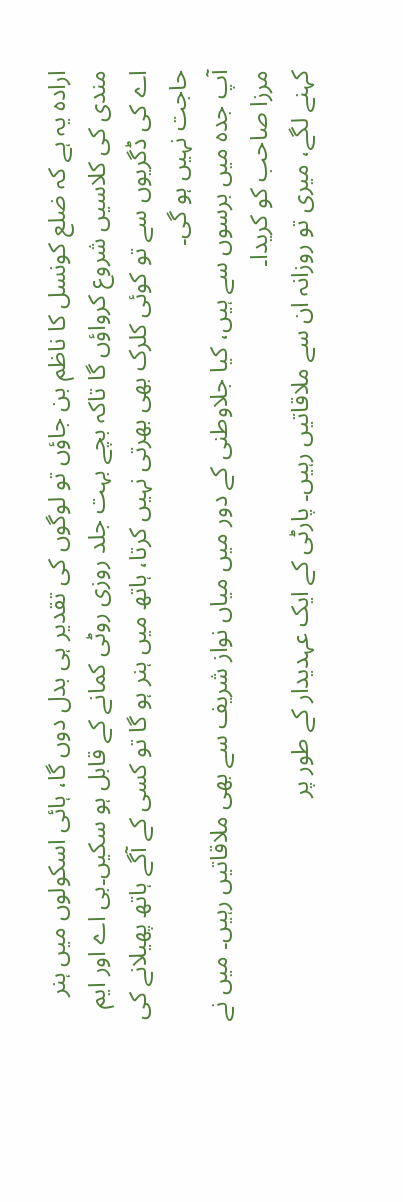ارادہ یہ ہے کہ ضلع کونسل کا ناظم بن جاؤں تو لوگوں کی تقدیر ہی بدل دوں گا، ہائی اسکولوں میں ہنر مندی کی کلاسیں شروع کرواؤں گا تاکہ بچے بہت جلد روزی روٹی کمانے کے قابل ہو سکیں۔بی اے اور ایم اے کی ڈگریوں سے تو کوئی کلرک بھی بھرتی نہیں کرتا، ہاتھ میں ہنر ہو گا تو کسی کے آگے ہاتھ پھیلانے کی حاجت نہیں ہو گی۔
آپ جدہ میں برسوں سے ہیں، کیا جلاوطنی کے دور میں میاں نواز شریف سے بھی ملاقاتیں رہیں۔ میں نے مرزا صاحب کو کریدا۔
کہنے لگے، میری تو روزانہ ان سے ملاقاتیں رہیں۔ پارٹی کے ایک عہدیدار کے طور پر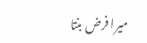میرا فرض بنتا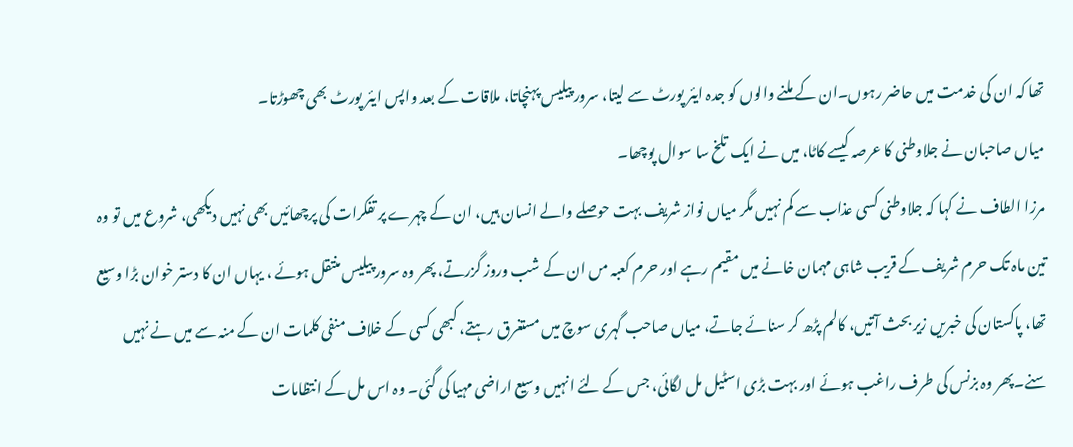تھا کہ ان کی خدمت میں حاضر رہوں۔ان کے ملنے والوں کو جدہ ایئر پورٹ سے لیتا، سرور پیلیس پہنچاتا، ملاقات کے بعد واپس ایئر پورٹ بھی چھوڑتا۔
میاں صاحبان نے جلاوطنی کا عرصہ کیسے کاٹا، میں نے ایک تلخ سا سوال پوچھا۔
مرزا الطاف نے کہا کہ جلاوطنی کسی عذاب سے کم نہیں مگر میاں نواز شریف بہت حوصلے والے انسان ہیں، ان کے چہرے پر تفکرات کی پرچھائیں بھی نہیں دیکھی، شروع میں تو وہ تین ماہ تک حرم شریف کے قریب شاہی مہمان خانے میں مقیم رہے اور حرم کعبہ مں ان کے شب وروز گزرتے، پھر وہ سرور پیلیس منتقل ہوئے ، یہاں ان کا دستر خوان بڑا وسیع تھا، پاکستان کی خبریں زیر بحث آتیں، کالم پڑھ کر سنائے جاتے، میاں صاحب گہری سوچ میں مستغرق رہتے، کبھی کسی کے خلاف منفی کلمات ان کے منہ سے میں نے نہیں سنے۔پھر وہ بزنس کی طرف راغب ہوئے اور بہت بڑی اسٹیل مل لگائی، جس کے لئے انہیں وسیع اراضی مہیا کی گئی۔ وہ اس مل کے انتظامات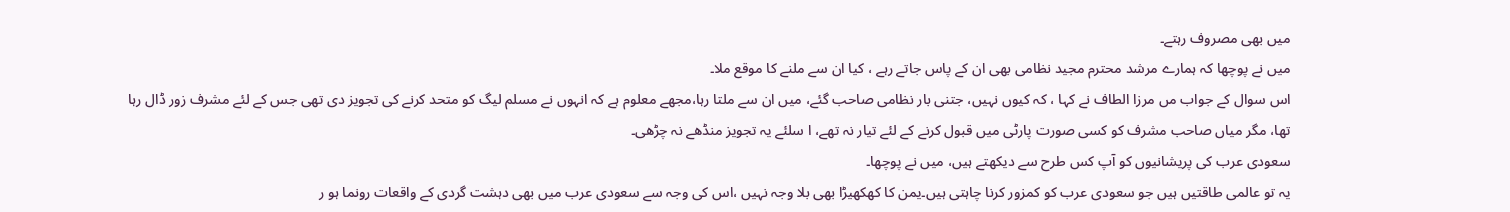میں بھی مصروف رہتے۔
میں نے پوچھا کہ ہمارے مرشد محترم مجید نظامی بھی ان کے پاس جاتے رہے ، کیا ان سے ملنے کا موقع ملا۔
اس سوال کے جواب مں مرزا الطاف نے کہا ، کہ کیوں نہیں، جتنی بار نظامی صاحب گئے، میں ان سے ملتا رہا،مجھے معلوم ہے کہ انہوں نے مسلم لیگ کو متحد کرنے کی تجویز دی تھی جس کے لئے مشرف زور ڈال رہا تھا، مگر میاں صاحب مشرف کو کسی صورت پارٹی میں قبول کرنے کے لئے تیار نہ تھے، ا سلئے یہ تجویز منڈھے نہ چڑھی۔
سعودی عرب کی پریشانیوں کو آپ کس طرح سے دیکھتے ہیں، میں نے پوچھا۔
یہ تو عالمی طاقتیں ہیں جو سعودی عرب کو کمزور کرنا چاہتی ہیں۔یمن کا کھکھیڑا بھی بلا وجہ نہیں ،اس کی وجہ سے سعودی عرب میں بھی دہشت گردی کے واقعات رونما ہو ر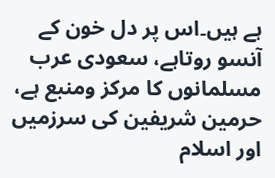ہے ہیں۔اس پر دل خون کے آنسو روتاہے، سعودی عرب مسلمانوں کا مرکز ومنبع ہے، حرمین شریفین کی سرزمیں اور اسلام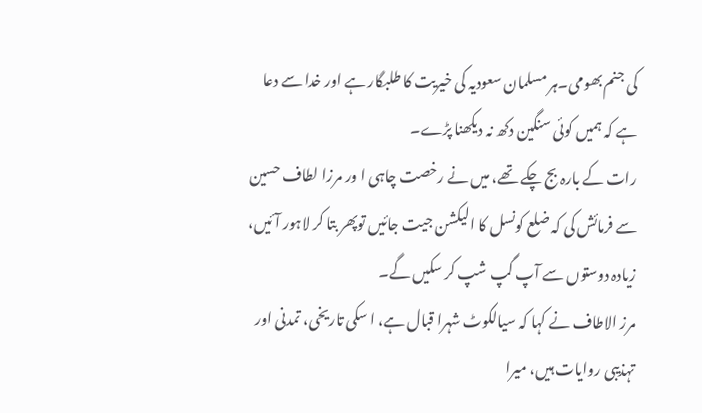کی جنم بھومی۔ہر مسلمان سعودیہ کی خیریت کا طلبگار ہے اور خدا سے دعا ہے کہ ہمیں کوئی سنگین دکھ نہ دیکھنا پڑے۔
رات کے بارہ بج چکے تھے، میں نے رخصت چاہی ا ور مرزا لطاف حسین سے فرمائش کی کہ ضلع کونسل کا الیکشن جیت جائیں توپھر بتا کر لاہور آئیں، زیادہ دوستوں سے آپ گپ شپ کر سکیں گے۔
مرز الاطاف نے کہا کہ سیالکوٹ شہرا قبال ہے، ا سکی تاریخی، تمدنی اور تہذیبی روایات ہیں، میرا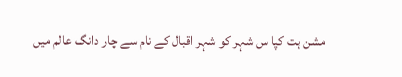مشن ہت کپا س شہر کو شہر اقبال کے نام سے چار دانگ عالم میں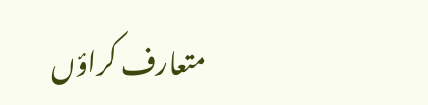متعارف کراؤں